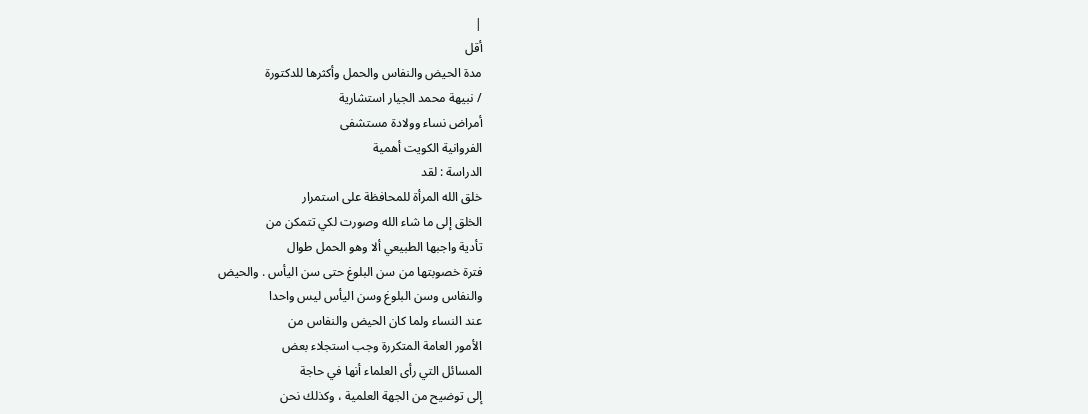|
أقل
مدة الحيض والنفاس والحمل وأكثرها للدكتورة
/ نبيهة محمد الجيار استشارية
أمراض نساء وولادة مستشفى
الفروانية الكويت أهمية
الدراسة : لقد
خلق الله المرأة للمحافظة على استمرار
الخلق إلى ما شاء الله وصورت لكي تتمكن من
تأدية واجبها الطبيعي ألا وهو الحمل طوال
فترة خصوبتها من سن البلوغ حتى سن اليأس . والحيض
والنفاس وسن البلوغ وسن اليأس ليس واحدا
عند النساء ولما كان الحيض والنفاس من
الأمور العامة المتكررة وجب استجلاء بعض
المسائل التي رأى العلماء أنها في حاجة
إلى توضيح من الجهة العلمية ، وكذلك نحن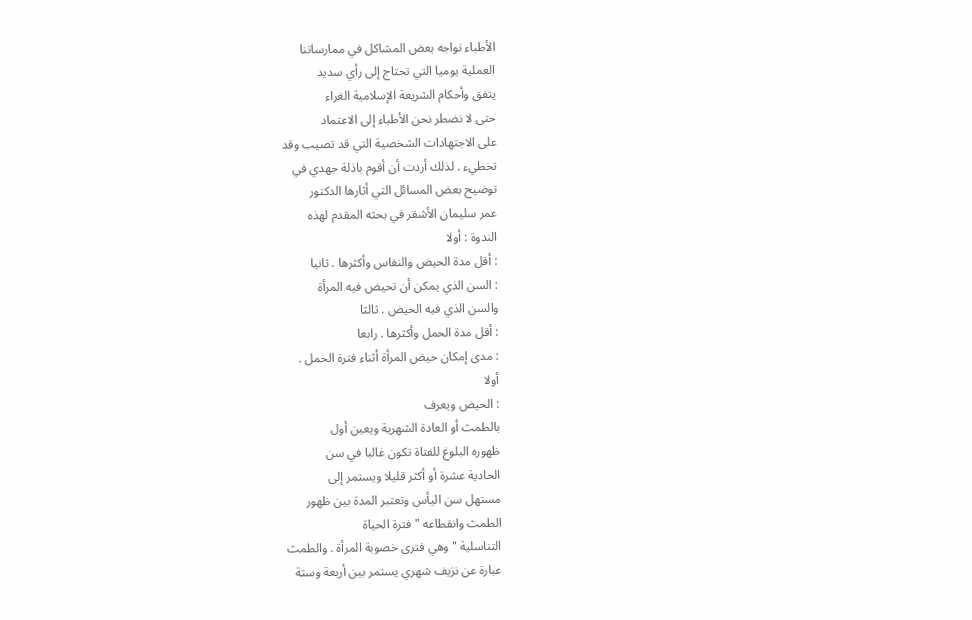الأطباء نواجه بعض المشاكل في ممارساتنا
العملية يوميا التي تحتاج إلى رأي سديد
يتفق وأحكام الشريعة الإسلامية الغراء
حتى لا نضطر نحن الأطباء إلى الاعتماد
على الاجتهادات الشخصية التي قد تصيب وقد
تخطيء . لذلك أردت أن أقوم باذلة جهدي في
توضيح بعض المسائل التي أثارها الدكتور
عمر سليمان الأشقر في بحثه المقدم لهذه
الندوة : أولا
: أقل مدة الحيض والنفاس وأكثرها . ثانيا
: السن الذي يمكن أن تحيض فيه المرأة
والسن الذي فيه الحيض . ثالثا
: أقل مدة الحمل وأكثرها . رابعا
: مدى إمكان حيض المرأة أثناء فترة الحمل .
أولا
: الحيض ويعرف
بالطمث أو العادة الشهرية ويعين أول
ظهوره البلوغ للفتاة تكون غالبا في سن
الحادية عشرة أو أكثر قليلا ويستمر إلى
مستهل سن اليأس وتعتبر المدة بين ظهور
الطمث وانقطاعه " فترة الحياة
التناسلية " وهي فترى خصوبة المرأة . والطمث
عبارة عن نزيف شهري يستمر بين أربعة وستة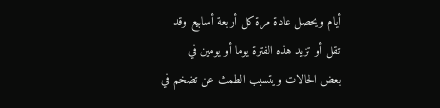أيام ويحصل عادة مرة كل أربعة أسابيع وقد
تقل أو تزيد هذه الفترة يوما أو يومين في
بعض الحالات ويتسبب الطمث عن تضخم في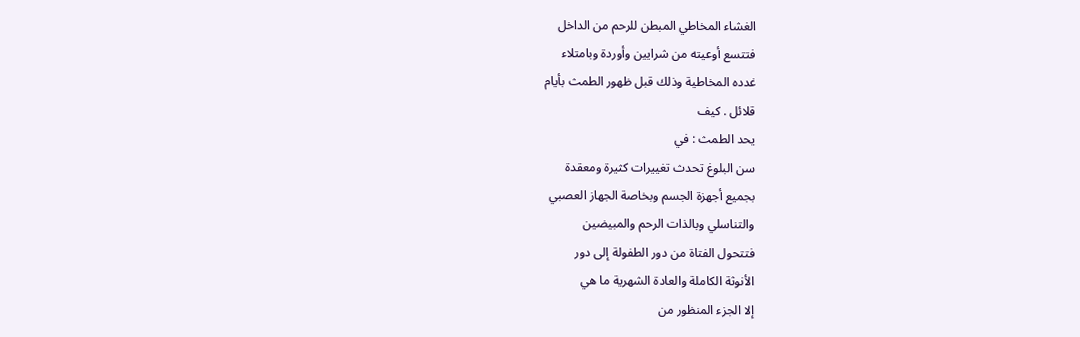الغشاء المخاطي المبطن للرحم من الداخل
فتتسع أوعيته من شرايين وأوردة وبامتلاء
غدده المخاطية وذلك قبل ظهور الطمث بأيام
قلائل . كيف
يحد الطمث : في
سن البلوغ تحدث تغييرات كثيرة ومعقدة
بجميع أجهزة الجسم وبخاصة الجهاز العصبي
والتناسلي وبالذات الرحم والمبيضين
فتتحول الفتاة من دور الطفولة إلى دور
الأنوثة الكاملة والعادة الشهرية ما هي
إلا الجزء المنظور من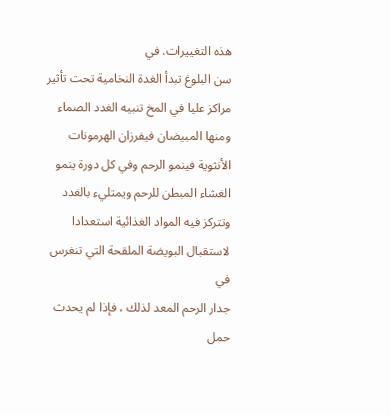هذه التغييرات. في
سن البلوغ تبدأ الغدة النخامية تحت تأثير
مراكز عليا في المخ تنبيه الغدد الصماء
ومنها المبيضان فيفرزان الهرمونات
الأنثوية فينمو الرحم وفي كل دورة ينمو
الغشاء المبطن للرحم ويمتليء بالغدد
وتتركز فيه المواد الغذائية استعدادا
لاستقبال البويضة الملقحة التي تنغرس في
جدار الرحم المعد لذلك ، فإذا لم يحدث حمل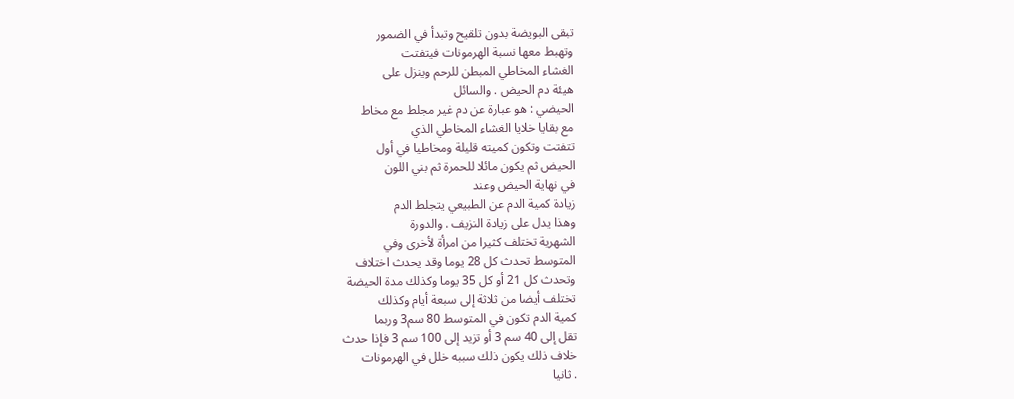تبقى البويضة بدون تلقيح وتبدأ في الضمور
وتهبط معها نسبة الهرمونات فيتفتت
الغشاء المخاطي المبطن للرحم وينزل على
هيئة دم الحيض . والسائل
الحيضي : هو عبارة عن دم غير مجلط مع مخاط
مع بقايا خلايا الغشاء المخاطي الذي
تتفتت وتكون كميته قليلة ومخاطيا في أول
الحيض ثم يكون مائلا للحمرة ثم بني اللون
في نهاية الحيض وعند
زيادة كمية الدم عن الطبيعي يتجلط الدم
وهذا يدل على زيادة النزيف . والدورة
الشهرية تختلف كثيرا من امرأة لأخرى وفي
المتوسط تحدث كل 28 يوما وقد يحدث اختلاف
وتحدث كل 21 أو كل 35 يوما وكذلك مدة الحيضة
تختلف أيضا من ثلاثة إلى سبعة أيام وكذلك
كمية الدم تكون في المتوسط 80 سم3 وربما
تقل إلى 40 سم 3 أو تزيد إلى 100 سم 3 فإذا حدث
خلاف ذلك يكون ذلك سببه خلل في الهرمونات
. ثانيا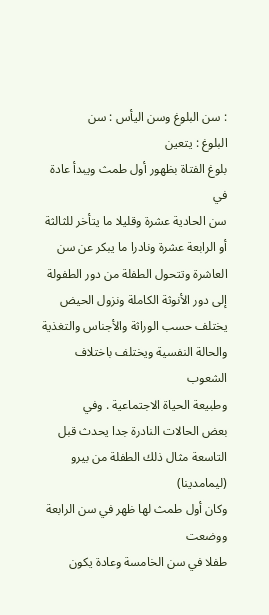: سن البلوغ وسن اليأس : سن
البلوغ : يتعين
بلوغ الفتاة بظهور أول طمث ويبدأ عادة في
سن الحادية عشرة وقليلا ما يتأخر للثالثة
أو الرابعة عشرة ونادرا ما يبكر عن سن
العاشرة وتتحول الطفلة من دور الطفولة
إلى دور الأنوثة الكاملة ونزول الحيض
يختلف حسب الوراثة والأجناس والتغذية
والحالة النفسية ويختلف باختلاف الشعوب
وطبيعة الحياة الاجتماعية . وفي
بعض الحالات النادرة جدا يحدث قبل
التاسعة مثال ذلك الطفلة من بيرو (ليمامدينا)
وكان أول طمث لها ظهر في سن الرابعة ووضعت
طفلا في سن الخامسة وعادة يكون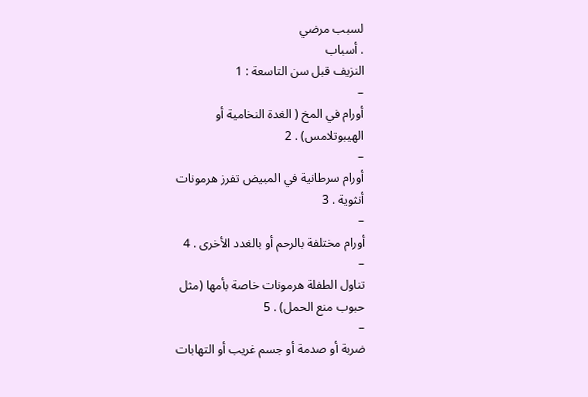لسبب مرضي
. أسباب
النزيف قبل سن التاسعة : 1
–
أورام في المخ ( الغدة النخامية أو
الهيبوتلامس) . 2
–
أورام سرطانية في المبيض تفرز هرمونات
أنثوية . 3
–
أورام مختلفة بالرحم أو بالغدد الأخرى . 4
–
تناول الطفلة هرمونات خاصة بأمها (مثل
حبوب منع الحمل) . 5
–
ضربة أو صدمة أو جسم غريب أو التهابات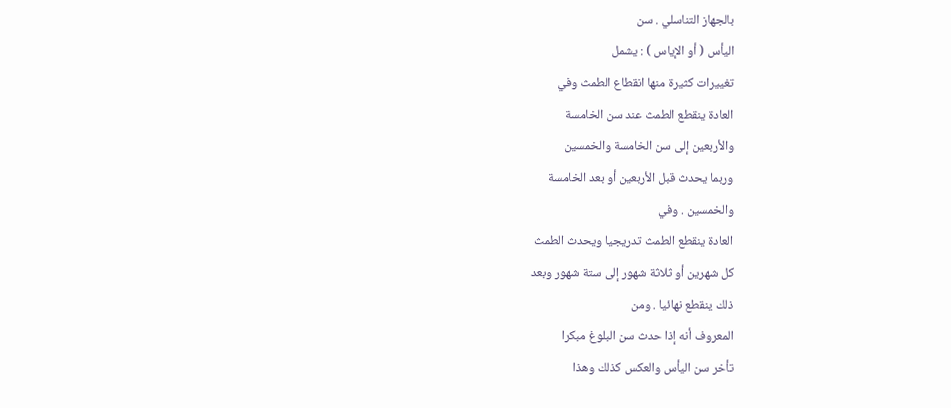بالجهاز التناسلي . سن
اليأس ( أو الإياس ) : يشمل
تغييرات كثيرة منها انقطاع الطمث وفي
العادة ينقطع الطمث عند سن الخامسة
والأربعين إلى سن الخامسة والخمسين
وربما يحدث قبل الأربعين أو بعد الخامسة
والخمسين . وفي
العادة ينقطع الطمث تدريجيا ويحدث الطمث
كل شهرين أو ثلاثة شهور إلى ستة شهور وبعد
ذلك ينقطع نهائيا . ومن
المعروف أنه إذا حدث سن البلوغ مبكرا
تأخر سن اليأس والعكس كذلك وهذا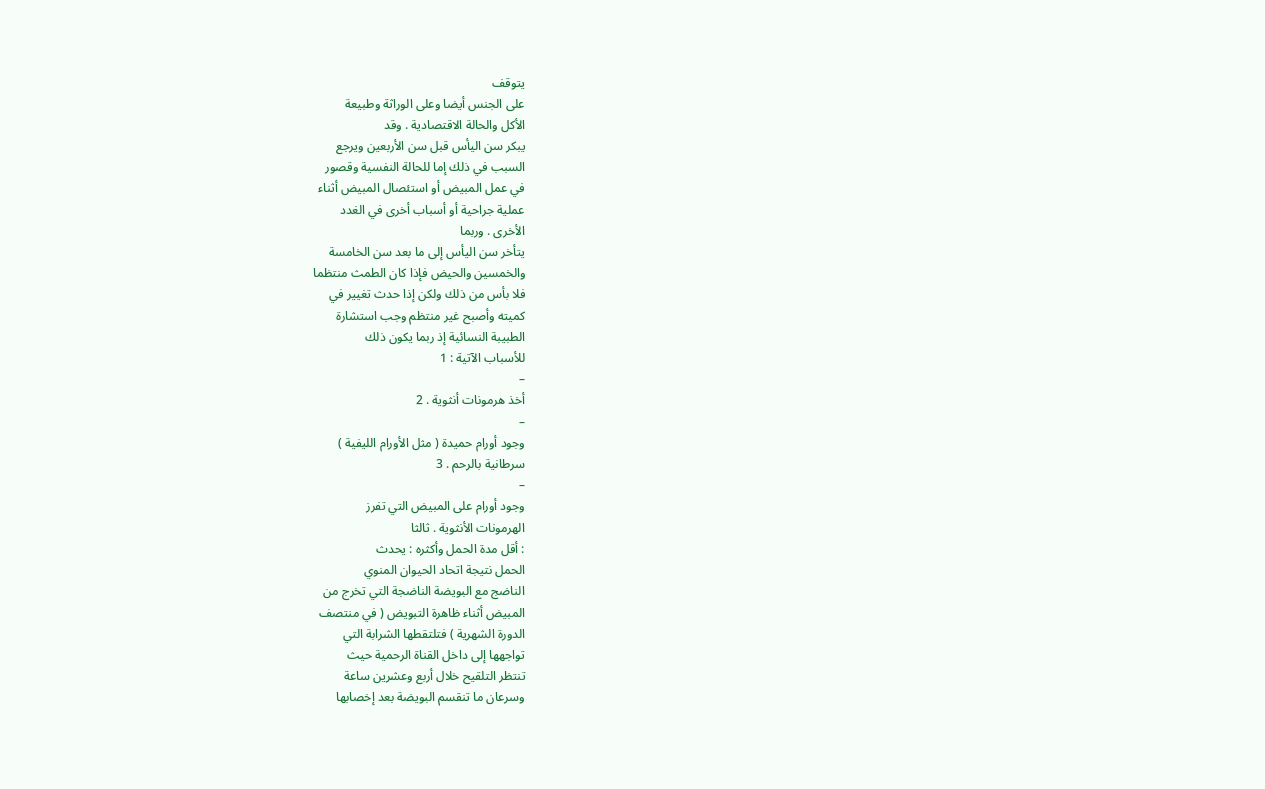يتوقف
على الجنس أيضا وعلى الوراثة وطبيعة
الأكل والحالة الاقتصادية . وقد
يبكر سن اليأس قبل سن الأربعين ويرجع
السبب في ذلك إما للحالة النفسية وقصور
في عمل المبيض أو استئصال المبيض أثناء
عملية جراحية أو أسباب أخرى في الغدد
الأخرى . وربما
يتأخر سن اليأس إلى ما بعد سن الخامسة
والخمسين والحيض فإذا كان الطمث منتظما
فلا بأس من ذلك ولكن إذا حدث تغيير في
كميته وأصبح غير منتظم وجب استشارة
الطبيبة النسائية إذ ربما يكون ذلك
للأسباب الآتية : 1
–
أخذ هرمونات أنثوية . 2
–
وجود أورام حميدة ( مثل الأورام الليفية )
سرطانية بالرحم . 3
–
وجود أورام على المبيض التي تفرز
الهرمونات الأنثوية . ثالثا
: أقل مدة الحمل وأكثره : يحدث
الحمل نتيجة اتحاد الحيوان المنوي
الناضج مع البويضة الناضجة التي تخرج من
المبيض أثناء ظاهرة التبويض ( في منتصف
الدورة الشهرية ) فتلتقطها الشرابة التي
تواجهها إلى داخل القناة الرحمية حيث
تنتظر التلقيح خلال أربع وعشرين ساعة
وسرعان ما تنقسم البويضة بعد إخصابها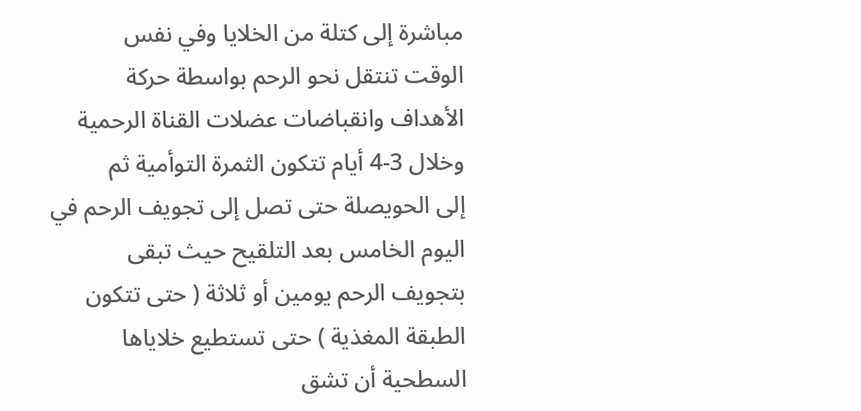مباشرة إلى كتلة من الخلايا وفي نفس
الوقت تنتقل نحو الرحم بواسطة حركة
الأهداف وانقباضات عضلات القناة الرحمية
وخلال 3-4 أيام تتكون الثمرة التوأمية ثم
إلى الحويصلة حتى تصل إلى تجويف الرحم في
اليوم الخامس بعد التلقيح حيث تبقى
بتجويف الرحم يومين أو ثلاثة ( حتى تتكون
الطبقة المغذية ) حتى تستطيع خلاياها
السطحية أن تشق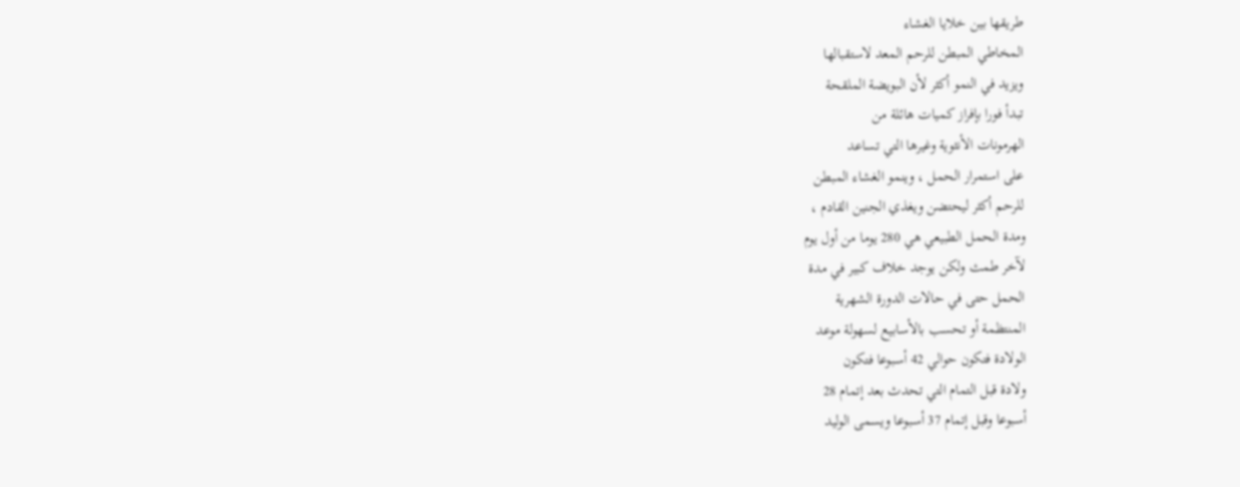طريقها بين خلايا الغشاء
المخاطي المبطن للرحم المعد لاستقبالها
ويزيد في النمو أكثر لأن البويضة الملقحة
تبدأ فورا بإفراز كميات هائلة من
الهرمونات الأنثوية وغيرها التي تساعد
على استمرار الحمل ، وينمو الغشاء المبطن
للرحم أكثر ليحتضن ويغذي الجنين القادم ،
ومدة الحمل الطبيعي هي 280 يوما من أول يوم
لآخر طمث ولكن يوجد خلاف كبير في مدة
الحمل حتى في حالات الدورة الشهرية
المنتظمة أو تحسب بالأسابيع لسهولة موعد
الولادة فتكون حوالي 42 أسبوعا فتكون
ولادة قبل التمام التي تحدث بعد إتمام 28
أسبوعا وقبل إتمام 37 أسبوعا ويسمى الوليد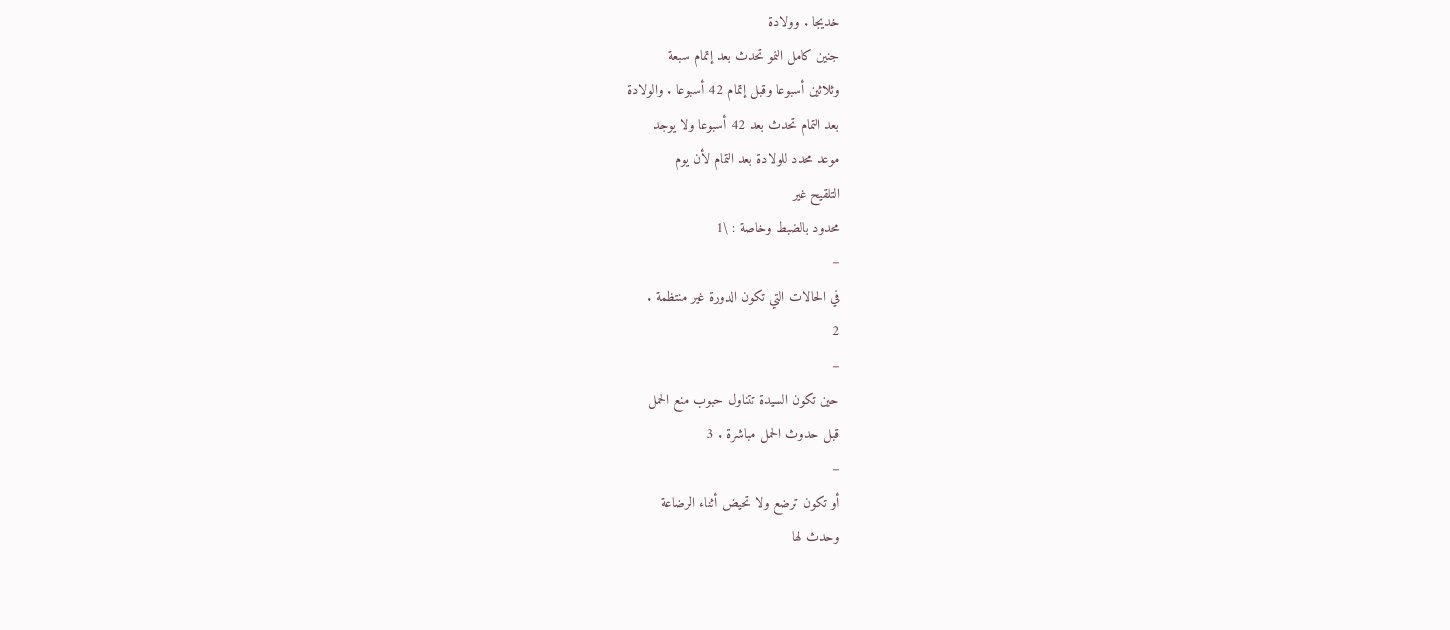خديجا . وولادة
جنين كامل النمو تحدث بعد إتمام سبعة
وثلاثين أسبوعا وقبل إتمام 42 أسبوعا . والولادة
بعد التمام تحدث بعد 42 أسبوعا ولا يوجد
موعد محدد للولادة بعد التمام لأن يوم
التلقيح غير
محدود بالضبط وخاصة : \1
–
في الحالات التي تكون الدورة غير منتظمة .
2
–
حين تكون السيدة تتناول حبوب منع الحمل
قبل حدوث الحمل مباشرة . 3
–
أو تكون ترضع ولا تحيض أثناء الرضاعة
وحدث لها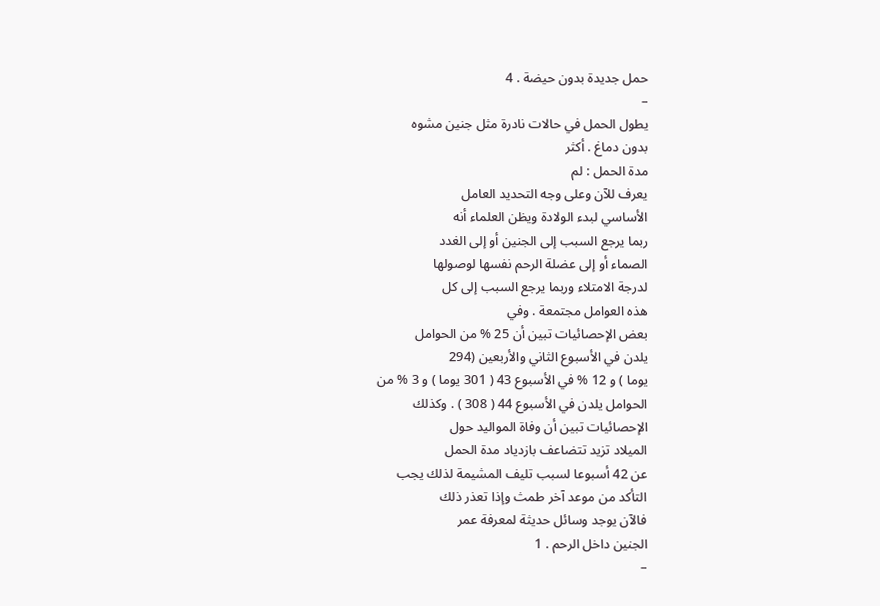حمل جديدة بدون حيضة . 4
–
يطول الحمل في حالات نادرة مثل جنين مشوه
بدون دماغ . أكثر
مدة الحمل : لم
يعرف للآن وعلى وجه التحديد العامل
الأساسي لبدء الولادة ويظن العلماء أنه
ربما يرجع السبب إلى الجنين أو إلى الغدد
الصماء أو إلى عضلة الرحم نفسها لوصولها
لدرجة الامتلاء وربما يرجع السبب إلى كل
هذه العوامل مجتمعة . وفي
بعض الإحصائيات تبين أن 25 % من الحوامل
يلدن في الأسبوع الثاني والأربعين (294
يوما ) و 12 % في الأسبوع 43 ( 301 يوما ) و 3 % من
الحوامل يلدن في الأسبوع 44 ( 308 ) . وكذلك
الإحصائيات تبين أن وفاة المواليد حول
الميلاد تزيد تتضاعف بازدياد مدة الحمل
عن 42 أسبوعا لسبب تليف المشيمة لذلك يجب
التأكد من موعد آخر طمث وإذا تعذر ذلك
فالآن يوجد وسائل حديثة لمعرفة عمر
الجنين داخل الرحم . 1
–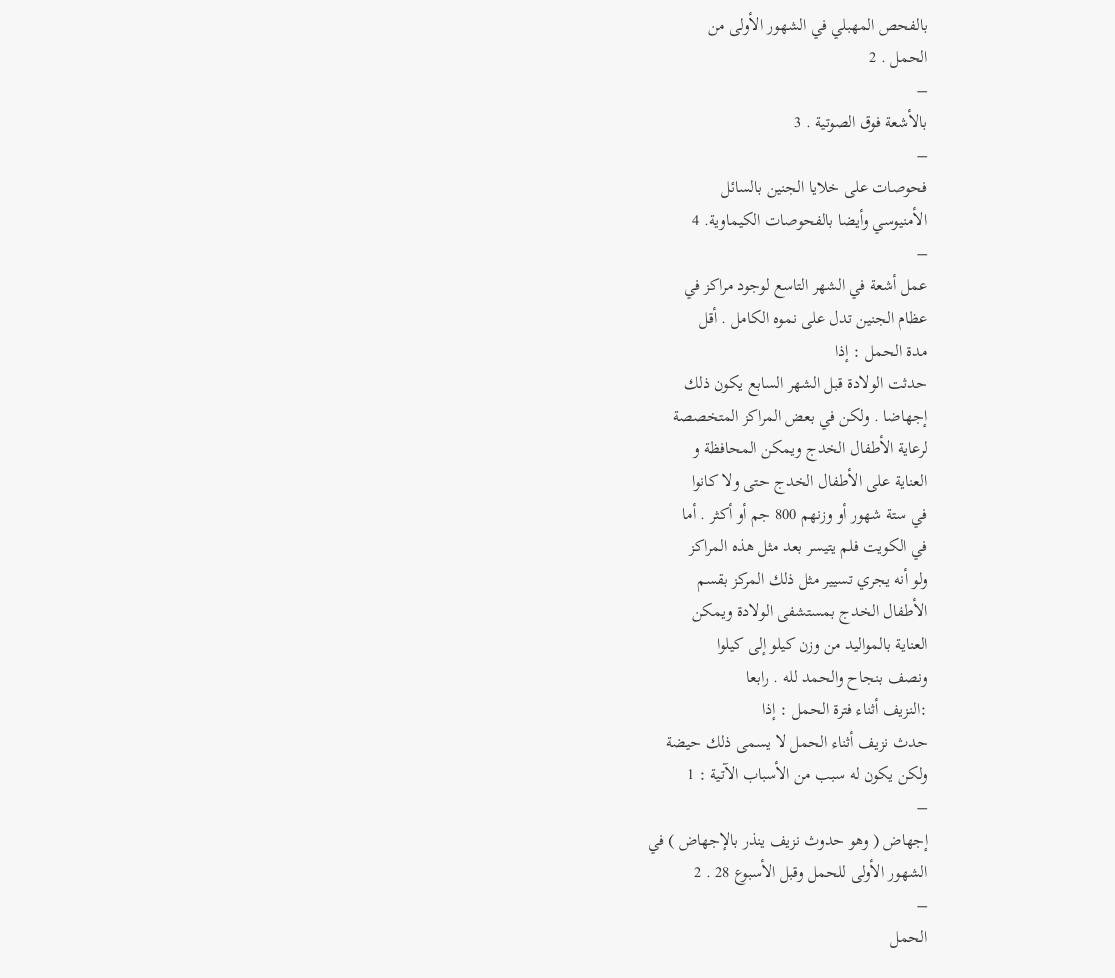بالفحص المهبلي في الشهور الأولى من
الحمل . 2
–
بالأشعة فوق الصوتية . 3
–
فحوصات على خلايا الجنين بالسائل
الأمنيوسي وأيضا بالفحوصات الكيماوية. 4
–
عمل أشعة في الشهر التاسع لوجود مراكز في
عظام الجنين تدل على نموه الكامل . أقل
مدة الحمل : إذا
حدثت الولادة قبل الشهر السابع يكون ذلك
إجهاضا . ولكن في بعض المراكز المتخصصة
لرعاية الأطفال الخدج ويمكن المحافظة و
العناية على الأطفال الخدج حتى ولا كانوا
في ستة شهور أو وزنهم 800 جم أو أكثر . أما
في الكويت فلم يتيسر بعد مثل هذه المراكز
ولو أنه يجري تسيير مثل ذلك المركز بقسم
الأطفال الخدج بمستشفى الولادة ويمكن
العناية بالمواليد من وزن كيلو إلى كيلوا
ونصف بنجاح والحمد لله . رابعا
:النزيف أثناء فترة الحمل : إذا
حدث نزيف أثناء الحمل لا يسمى ذلك حيضة
ولكن يكون له سبب من الأسباب الآتية : 1
–
إجهاض ( وهو حدوث نزيف ينذر بالإجهاض ) في
الشهور الأولى للحمل وقبل الأسبوع 28 . 2
–
الحمل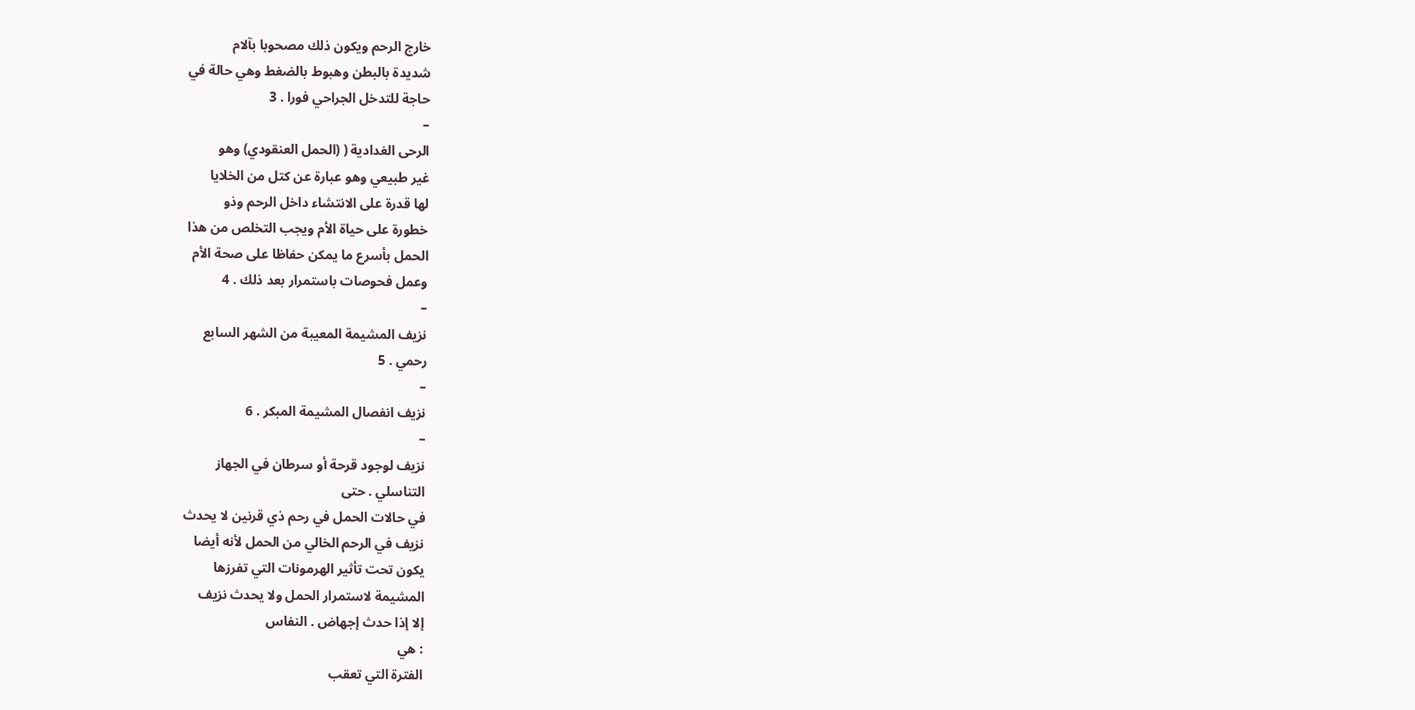خارج الرحم ويكون ذلك مصحوبا بآلام
شديدة بالبطن وهبوط بالضغط وهي حالة في
حاجة للتدخل الجراحي فورا . 3
–
الرحى الغدادية ( (الحمل العنقودي) وهو
غير طبيعي وهو عبارة عن كتل من الخلايا
لها قدرة على الانتشاء داخل الرحم وذو
خطورة على حياة الأم ويجب التخلص من هذا
الحمل بأسرع ما يمكن حفاظا على صحة الأم
وعمل فحوصات باستمرار بعد ذلك . 4
–
نزيف المشيمة المعيبة من الشهر السابع
رحمي . 5
–
نزيف انفصال المشيمة المبكر . 6
–
نزيف لوجود قرحة أو سرطان في الجهاز
التناسلي . حتى
في حالات الحمل في رحم ذي قرنين لا يحدث
نزيف في الرحم الخالي من الحمل لأنه أيضا
يكون تحت تأثير الهرمونات التي تفرزها
المشيمة لاستمرار الحمل ولا يحدث نزيف
إلا إذا حدث إجهاض . النفاس
: هي
الفترة التي تعقب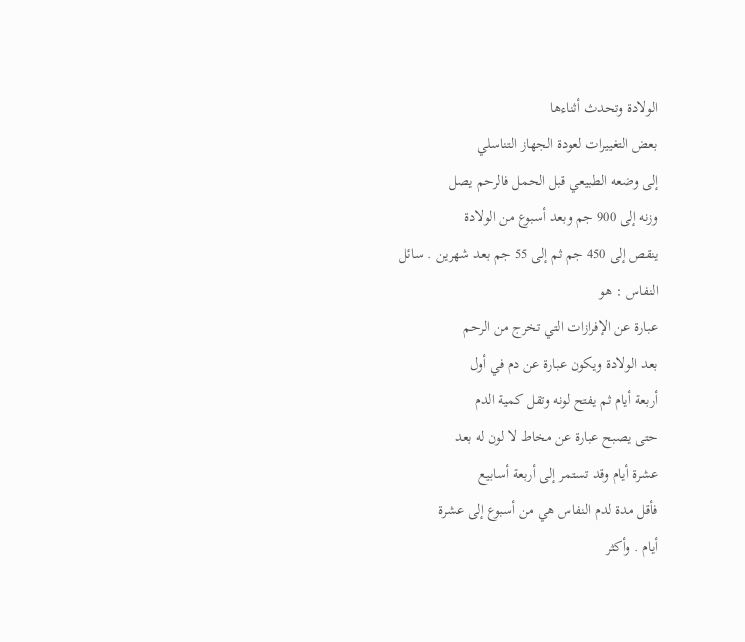الولادة وتحدث أثناءها
بعض التغييرات لعودة الجهاز التناسلي
إلى وضعه الطبيعي قبل الحمل فالرحم يصل
وزنه إلى 900 جم وبعد أسبوع من الولادة
ينقص إلى 450 جم ثم إلى 55 جم بعد شهرين . سائل
النفاس : هو
عبارة عن الإفرازات التي تخرج من الرحم
بعد الولادة ويكون عبارة عن دم في أول
أربعة أيام ثم يفتح لونه وتقل كمية الدم
حتى يصبح عبارة عن مخاط لا لون له بعد
عشرة أيام وقد تستمر إلى أربعة أسابيع
فأقل مدة لدم النفاس هي من أسبوع إلى عشرة
أيام . وأكثر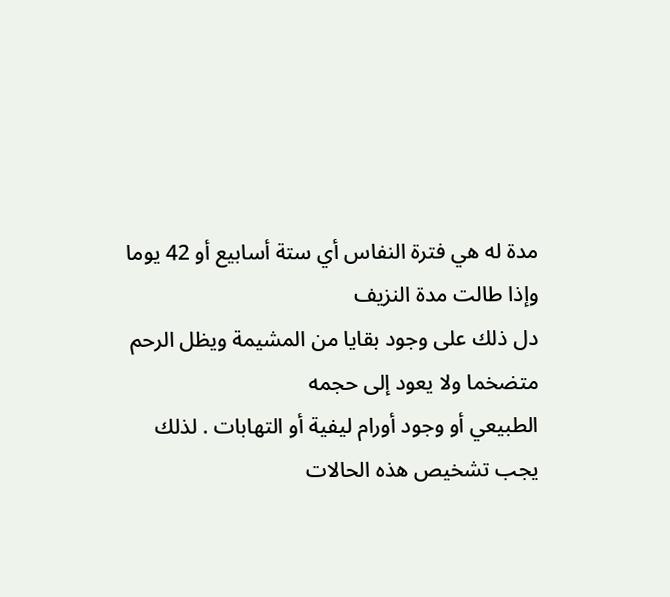مدة له هي فترة النفاس أي ستة أسابيع أو 42 يوما وإذا طالت مدة النزيف
دل ذلك على وجود بقايا من المشيمة ويظل الرحم متضخما ولا يعود إلى حجمه
الطبيعي أو وجود أورام ليفية أو التهابات . لذلك يجب تشخيص هذه الحالات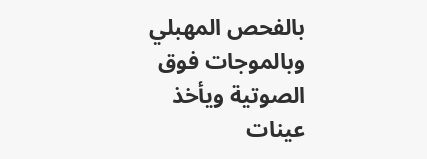بالفحص المهبلي وبالموجات فوق الصوتية ويأخذ عينات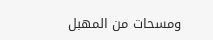ومسحات من المهبل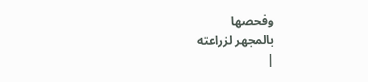وفحصها
بالمجهر لزراعته
|